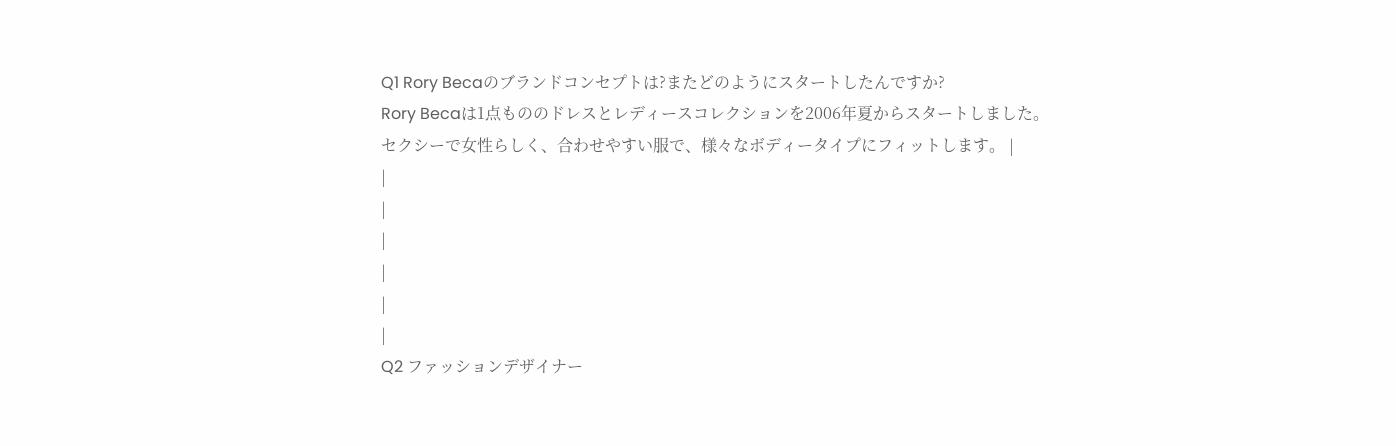Q1 Rory Becaのブランドコンセプトは?またどのようにスタートしたんですか?
Rory Becaは1点もののドレスとレディースコレクションを2006年夏からスタートしました。
セクシーで女性らしく、合わせやすい服で、様々なボディータイプにフィットします。 |
|
|
|
|
|
|
Q2 ファッションデザイナー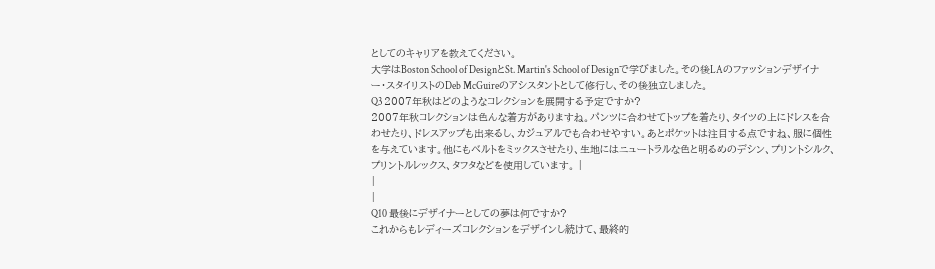としてのキャリアを教えてください。
大学はBoston School of DesignとSt. Martin's School of Designで学びました。その後LAのファッションデザイナー・スタイリストのDeb McGuireのアシスタントとして修行し、その後独立しました。
Q3 2007年秋はどのようなコレクションを展開する予定ですか?
2007年秋コレクションは色んな着方がありますね。パンツに合わせてトップを着たり、タイツの上にドレスを合わせたり、ドレスアップも出来るし、カジュアルでも合わせやすい。あとポケットは注目する点ですね、服に個性を与えています。他にもベルトをミックスさせたり、生地にはニュートラルな色と明るめのデシン、プリントシルク、プリントルレックス、タフタなどを使用しています。 |
|
|
Q10 最後にデザイナーとしての夢は何ですか?
これからもレディーズコレクションをデザインし続けて、最終的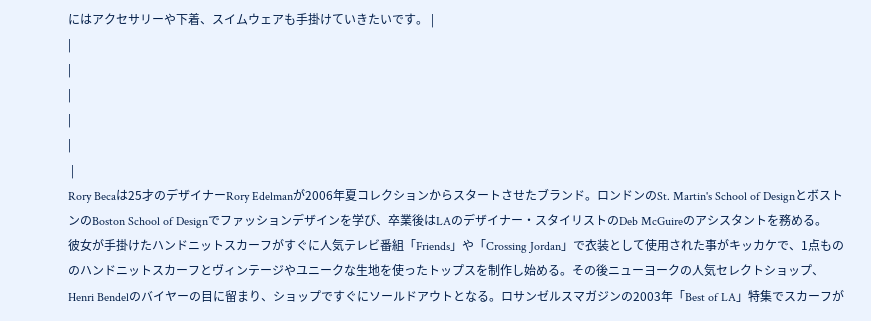にはアクセサリーや下着、スイムウェアも手掛けていきたいです。 |
|
|
|
|
|
 |
Rory Becaは25才のデザイナーRory Edelmanが2006年夏コレクションからスタートさせたブランド。ロンドンのSt. Martin's School of DesignとボストンのBoston School of Designでファッションデザインを学び、卒業後はLAのデザイナー・スタイリストのDeb McGuireのアシスタントを務める。
彼女が手掛けたハンドニットスカーフがすぐに人気テレビ番組「Friends」や「Crossing Jordan」で衣装として使用された事がキッカケで、1点もののハンドニットスカーフとヴィンテージやユニークな生地を使ったトップスを制作し始める。その後ニューヨークの人気セレクトショップ、Henri Bendelのバイヤーの目に留まり、ショップですぐにソールドアウトとなる。ロサンゼルスマガジンの2003年「Best of LA」特集でスカーフが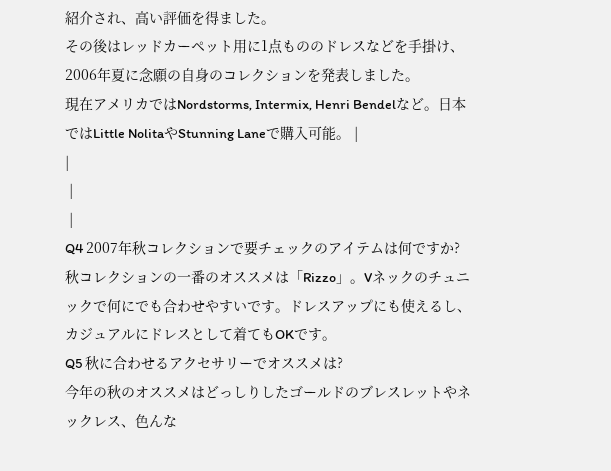紹介され、高い評価を得ました。
その後はレッドカーペット用に1点もののドレスなどを手掛け、2006年夏に念願の自身のコレクションを発表しました。
現在アメリカではNordstorms, Intermix, Henri Bendelなど。日本ではLittle NolitaやStunning Laneで購入可能。 |
|
 |
 |
Q4 2007年秋コレクションで要チェックのアイテムは何ですか?
秋コレクションの一番のオススメは「Rizzo」。Vネックのチュニックで何にでも合わせやすいです。ドレスアップにも使えるし、カジュアルにドレスとして着てもOKです。
Q5 秋に合わせるアクセサリーでオススメは?
今年の秋のオススメはどっしりしたゴールドのブレスレットやネックレス、色んな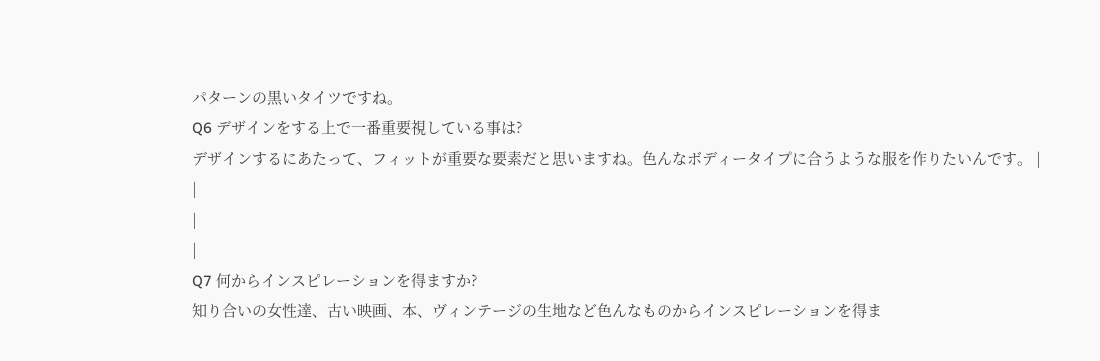パターンの黒いタイツですね。
Q6 デザインをする上で一番重要視している事は?
デザインするにあたって、フィットが重要な要素だと思いますね。色んなボディータイプに合うような服を作りたいんです。 |
|
|
|
Q7 何からインスピレーションを得ますか?
知り合いの女性達、古い映画、本、ヴィンテージの生地など色んなものからインスピレーションを得ま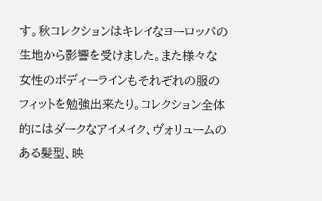す。秋コレクションはキレイなヨーロッパの生地から影響を受けました。また様々な女性のボディーラインもそれぞれの服のフィットを勉強出来たり。コレクション全体的にはダークなアイメイク、ヴォリュームのある髪型、映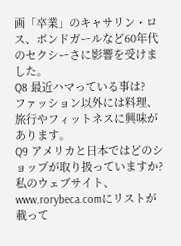画「卒業」のキャサリン・ロス、ボンドガールなど60年代のセクシーさに影響を受けました。
Q8 最近ハマっている事は?
ファッション以外には料理、旅行やフィットネスに興味があります。
Q9 アメリカと日本ではどのショップが取り扱っていますか?
私のウェブサイト、www.rorybeca.comにリストが載って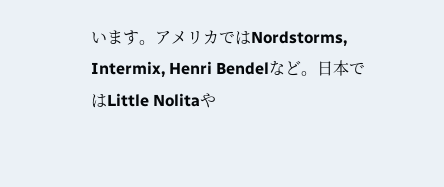います。アメリカではNordstorms, Intermix, Henri Bendelなど。日本ではLittle Nolitaや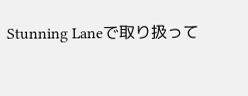Stunning Laneで取り扱って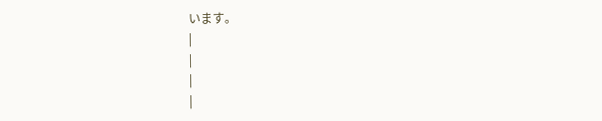います。
|
|
|
|